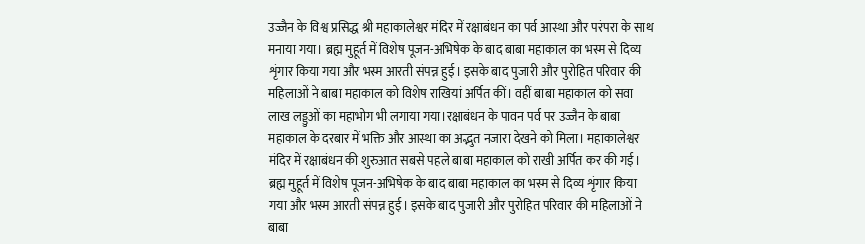उज्जैन के विश्व प्रसिद्ध श्री महाकालेश्वर मंदिर में रक्षाबंधन का पर्व आस्था और परंपरा के साथ मनाया गया। ब्रह्म मुहूर्त में विशेष पूजन-अभिषेक के बाद बाबा महाकाल का भस्म से दिव्य शृंगार किया गया और भस्म आरती संपन्न हुई। इसके बाद पुजारी और पुरोहित परिवार की महिलाओं ने बाबा महाकाल को विशेष राखियां अर्पित कीं। वहीं बाबा महाकाल को सवा लाख लड्डुओं का महाभोग भी लगाया गया।रक्षाबंधन के पावन पर्व पर उज्जैन के बाबा महाकाल के दरबार में भक्ति और आस्था का अद्भुत नजारा देखने को मिला। महाकालेश्वर मंदिर में रक्षाबंधन की शुरुआत सबसे पहले बाबा महाकाल को राखी अर्पित कर की गई। ब्रह्म मुहूर्त में विशेष पूजन-अभिषेक के बाद बाबा महाकाल का भस्म से दिव्य शृंगार किया गया और भस्म आरती संपन्न हुई। इसके बाद पुजारी और पुरोहित परिवार की महिलाओं ने बाबा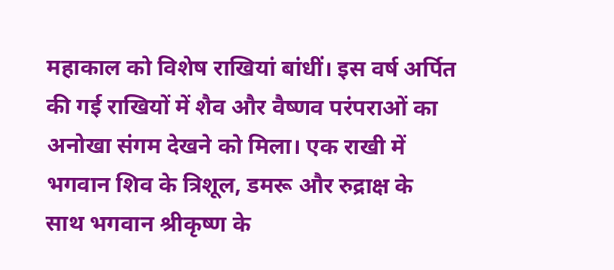महाकाल को विशेष राखियां बांधीं। इस वर्ष अर्पित की गई राखियों में शैव और वैष्णव परंपराओं का अनोखा संगम देखने को मिला। एक राखी में भगवान शिव के त्रिशूल, डमरू और रुद्राक्ष के साथ भगवान श्रीकृष्ण के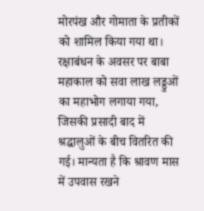मोरपंख और गोमाता के प्रतीकों को शामिल किया गया था। रक्षाबंधन के अवसर पर बाबा महाकाल को सवा लाख लड्डुओं का महाभोग लगाया गया, जिसकी प्रसादी बाद में श्रद्धालुओं के बीच वितरित की गई। मान्यता है कि श्रावण मास में उपवास रखने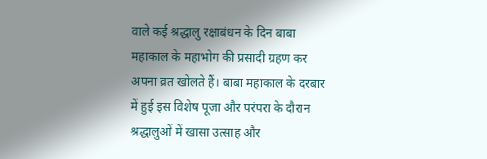वाले कई श्रद्धालु रक्षाबंधन के दिन बाबा महाकाल के महाभोग की प्रसादी ग्रहण कर अपना व्रत खोलते हैं। बाबा महाकाल के दरबार में हुई इस विशेष पूजा और परंपरा के दौरान श्रद्धालुओं में खासा उत्साह और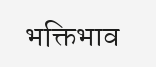भक्तिभाव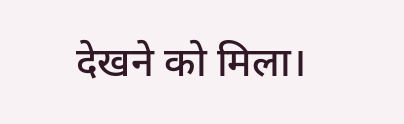देखने को मिला।